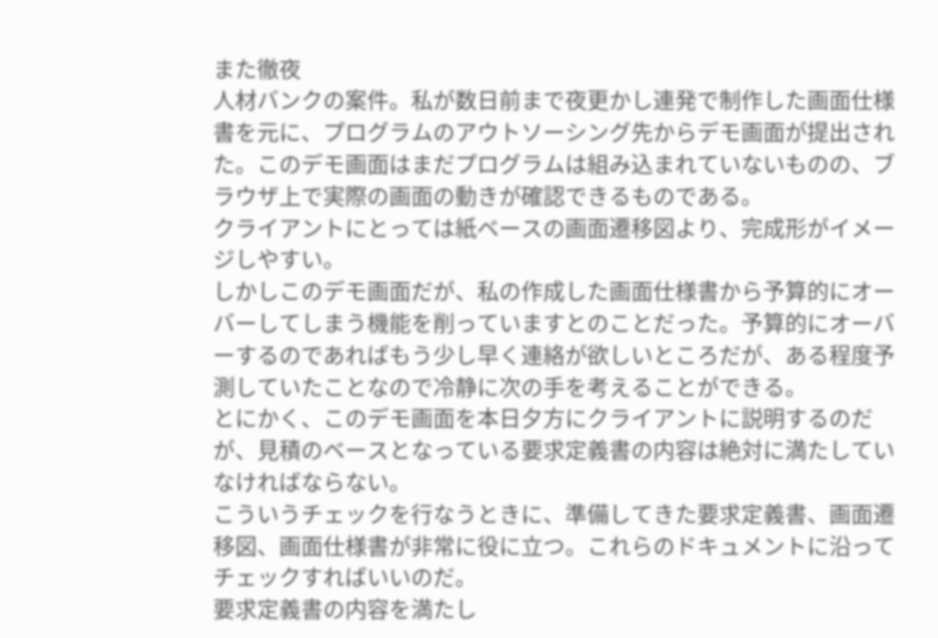また徹夜
人材バンクの案件。私が数日前まで夜更かし連発で制作した画面仕様書を元に、プログラムのアウトソーシング先からデモ画面が提出された。このデモ画面はまだプログラムは組み込まれていないものの、ブラウザ上で実際の画面の動きが確認できるものである。
クライアントにとっては紙ベースの画面遷移図より、完成形がイメージしやすい。
しかしこのデモ画面だが、私の作成した画面仕様書から予算的にオーバーしてしまう機能を削っていますとのことだった。予算的にオーバーするのであればもう少し早く連絡が欲しいところだが、ある程度予測していたことなので冷静に次の手を考えることができる。
とにかく、このデモ画面を本日夕方にクライアントに説明するのだが、見積のベースとなっている要求定義書の内容は絶対に満たしていなければならない。
こういうチェックを行なうときに、準備してきた要求定義書、画面遷移図、画面仕様書が非常に役に立つ。これらのドキュメントに沿ってチェックすればいいのだ。
要求定義書の内容を満たし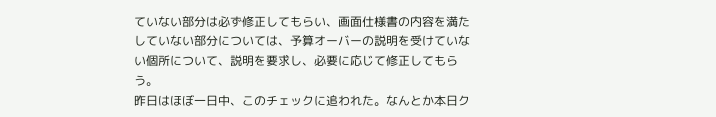ていない部分は必ず修正してもらい、画面仕様書の内容を満たしていない部分については、予算オーバーの説明を受けていない個所について、説明を要求し、必要に応じて修正してもらう。
昨日はほぼ一日中、このチェックに追われた。なんとか本日ク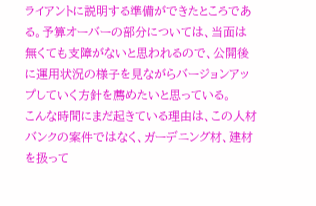ライアントに説明する準備ができたところである。予算オーバーの部分については、当面は無くても支障がないと思われるので、公開後に運用状況の様子を見ながらバージョンアップしていく方針を薦めたいと思っている。
こんな時間にまだ起きている理由は、この人材バンクの案件ではなく、ガーデニング材、建材を扱って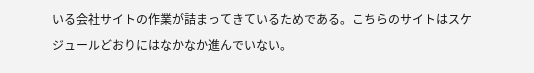いる会社サイトの作業が詰まってきているためである。こちらのサイトはスケジュールどおりにはなかなか進んでいない。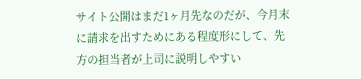サイト公開はまだ1ヶ月先なのだが、今月末に請求を出すためにある程度形にして、先方の担当者が上司に説明しやすい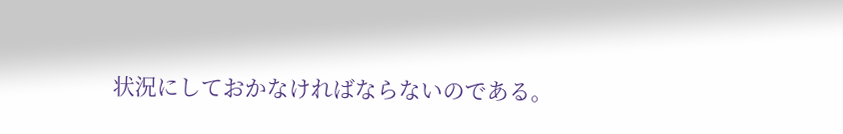状況にしておかなければならないのである。